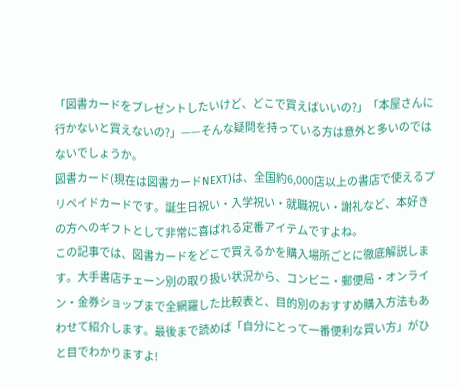「図書カードをプレゼントしたいけど、どこで買えばいいの?」「本屋さんに行かないと買えないの?」——そんな疑問を持っている方は意外と多いのではないでしょうか。
図書カード(現在は図書カードNEXT)は、全国約6,000店以上の書店で使えるプリペイドカードです。誕生日祝い・入学祝い・就職祝い・謝礼など、本好きの方へのギフトとして非常に喜ばれる定番アイテムですよね。
この記事では、図書カードをどこで買えるかを購入場所ごとに徹底解説します。大手書店チェーン別の取り扱い状況から、コンビニ・郵便局・オンライン・金券ショップまで全網羅した比較表と、目的別のおすすめ購入方法もあわせて紹介します。最後まで読めば「自分にとって一番便利な買い方」がひと目でわかりますよ!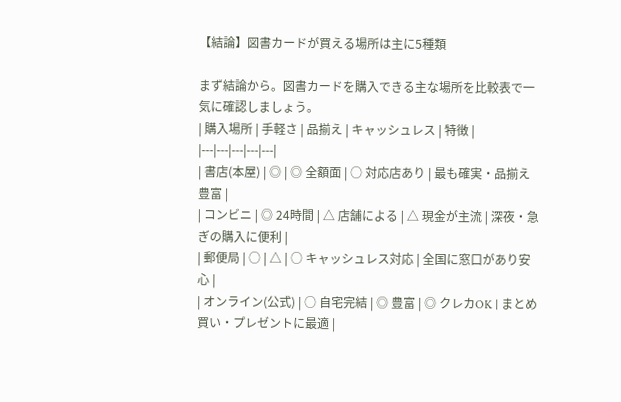【結論】図書カードが買える場所は主に5種類

まず結論から。図書カードを購入できる主な場所を比較表で一気に確認しましょう。
| 購入場所 | 手軽さ | 品揃え | キャッシュレス | 特徴 |
|---|---|---|---|---|
| 書店(本屋) | ◎ | ◎ 全額面 | ○ 対応店あり | 最も確実・品揃え豊富 |
| コンビニ | ◎ 24時間 | △ 店舗による | △ 現金が主流 | 深夜・急ぎの購入に便利 |
| 郵便局 | ○ | △ | ○ キャッシュレス対応 | 全国に窓口があり安心 |
| オンライン(公式) | ○ 自宅完結 | ◎ 豊富 | ◎ クレカOK | まとめ買い・プレゼントに最適 |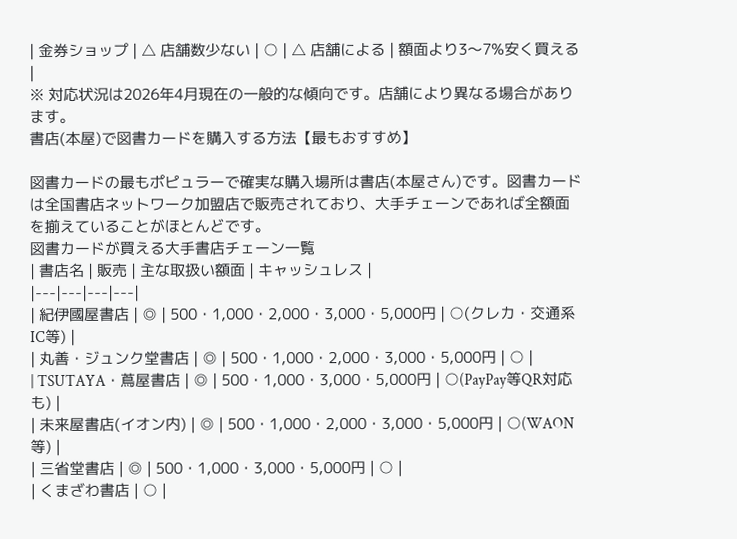| 金券ショップ | △ 店舗数少ない | ○ | △ 店舗による | 額面より3〜7%安く買える |
※ 対応状況は2026年4月現在の一般的な傾向です。店舗により異なる場合があります。
書店(本屋)で図書カードを購入する方法【最もおすすめ】

図書カードの最もポピュラーで確実な購入場所は書店(本屋さん)です。図書カードは全国書店ネットワーク加盟店で販売されており、大手チェーンであれば全額面を揃えていることがほとんどです。
図書カードが買える大手書店チェーン一覧
| 書店名 | 販売 | 主な取扱い額面 | キャッシュレス |
|---|---|---|---|
| 紀伊國屋書店 | ◎ | 500・1,000・2,000・3,000・5,000円 | ○(クレカ・交通系IC等) |
| 丸善・ジュンク堂書店 | ◎ | 500・1,000・2,000・3,000・5,000円 | ○ |
| TSUTAYA・蔦屋書店 | ◎ | 500・1,000・3,000・5,000円 | ○(PayPay等QR対応も) |
| 未来屋書店(イオン内) | ◎ | 500・1,000・2,000・3,000・5,000円 | ○(WAON等) |
| 三省堂書店 | ◎ | 500・1,000・3,000・5,000円 | ○ |
| くまざわ書店 | ○ |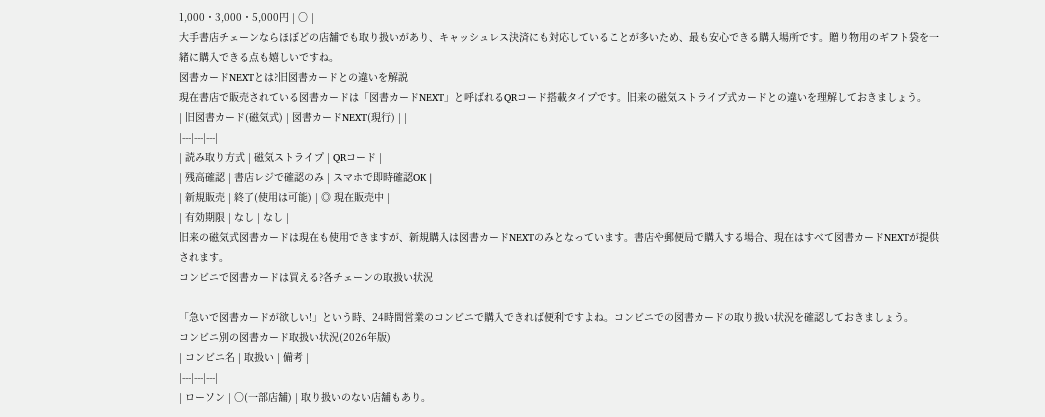1,000・3,000・5,000円 | ○ |
大手書店チェーンならほぼどの店舗でも取り扱いがあり、キャッシュレス決済にも対応していることが多いため、最も安心できる購入場所です。贈り物用のギフト袋を一緒に購入できる点も嬉しいですね。
図書カードNEXTとは?旧図書カードとの違いを解説
現在書店で販売されている図書カードは「図書カードNEXT」と呼ばれるQRコード搭載タイプです。旧来の磁気ストライプ式カードとの違いを理解しておきましょう。
| 旧図書カード(磁気式) | 図書カードNEXT(現行) | |
|---|---|---|
| 読み取り方式 | 磁気ストライプ | QRコード |
| 残高確認 | 書店レジで確認のみ | スマホで即時確認OK |
| 新規販売 | 終了(使用は可能) | ◎ 現在販売中 |
| 有効期限 | なし | なし |
旧来の磁気式図書カードは現在も使用できますが、新規購入は図書カードNEXTのみとなっています。書店や郵便局で購入する場合、現在はすべて図書カードNEXTが提供されます。
コンビニで図書カードは買える?各チェーンの取扱い状況

「急いで図書カードが欲しい!」という時、24時間営業のコンビニで購入できれば便利ですよね。コンビニでの図書カードの取り扱い状況を確認しておきましょう。
コンビニ別の図書カード取扱い状況(2026年版)
| コンビニ名 | 取扱い | 備考 |
|---|---|---|
| ローソン | ○(一部店舗) | 取り扱いのない店舗もあり。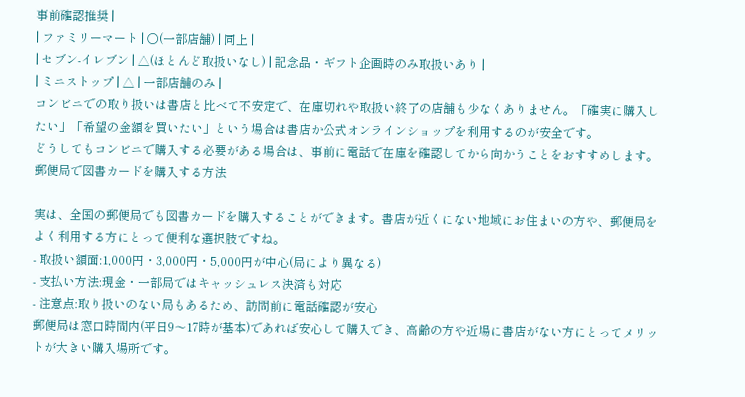事前確認推奨 |
| ファミリーマート | ○(一部店舗) | 同上 |
| セブン-イレブン | △(ほとんど取扱いなし) | 記念品・ギフト企画時のみ取扱いあり |
| ミニストップ | △ | 一部店舗のみ |
コンビニでの取り扱いは書店と比べて不安定で、在庫切れや取扱い終了の店舗も少なくありません。「確実に購入したい」「希望の金額を買いたい」という場合は書店か公式オンラインショップを利用するのが安全です。
どうしてもコンビニで購入する必要がある場合は、事前に電話で在庫を確認してから向かうことをおすすめします。
郵便局で図書カードを購入する方法

実は、全国の郵便局でも図書カードを購入することができます。書店が近くにない地域にお住まいの方や、郵便局をよく利用する方にとって便利な選択肢ですね。
- 取扱い額面:1,000円・3,000円・5,000円が中心(局により異なる)
- 支払い方法:現金・一部局ではキャッシュレス決済も対応
- 注意点:取り扱いのない局もあるため、訪問前に電話確認が安心
郵便局は窓口時間内(平日9〜17時が基本)であれば安心して購入でき、高齢の方や近場に書店がない方にとってメリットが大きい購入場所です。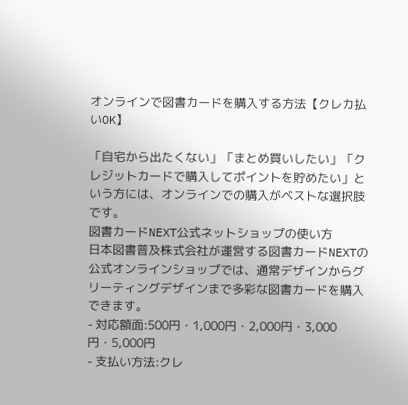オンラインで図書カードを購入する方法【クレカ払いOK】

「自宅から出たくない」「まとめ買いしたい」「クレジットカードで購入してポイントを貯めたい」という方には、オンラインでの購入がベストな選択肢です。
図書カードNEXT公式ネットショップの使い方
日本図書普及株式会社が運営する図書カードNEXTの公式オンラインショップでは、通常デザインからグリーティングデザインまで多彩な図書カードを購入できます。
- 対応額面:500円・1,000円・2,000円・3,000円・5,000円
- 支払い方法:クレ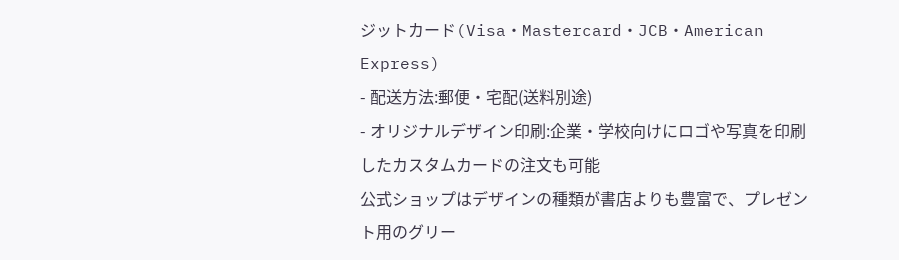ジットカード(Visa・Mastercard・JCB・American Express)
- 配送方法:郵便・宅配(送料別途)
- オリジナルデザイン印刷:企業・学校向けにロゴや写真を印刷したカスタムカードの注文も可能
公式ショップはデザインの種類が書店よりも豊富で、プレゼント用のグリー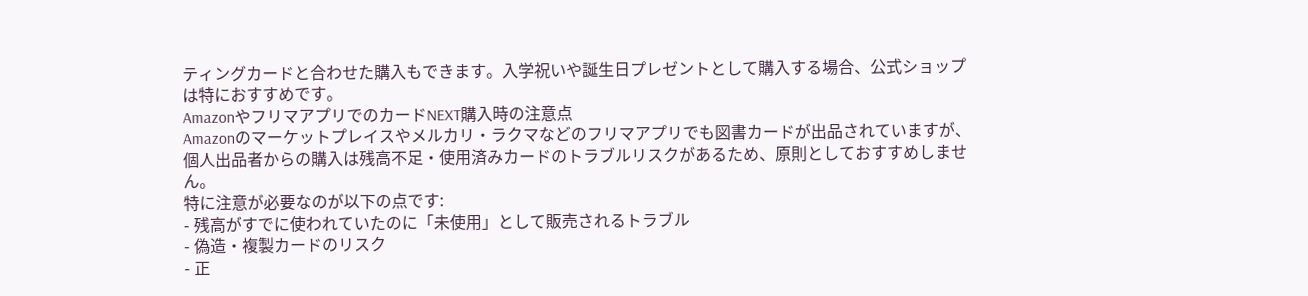ティングカードと合わせた購入もできます。入学祝いや誕生日プレゼントとして購入する場合、公式ショップは特におすすめです。
AmazonやフリマアプリでのカードNEXT購入時の注意点
Amazonのマーケットプレイスやメルカリ・ラクマなどのフリマアプリでも図書カードが出品されていますが、個人出品者からの購入は残高不足・使用済みカードのトラブルリスクがあるため、原則としておすすめしません。
特に注意が必要なのが以下の点です:
- 残高がすでに使われていたのに「未使用」として販売されるトラブル
- 偽造・複製カードのリスク
- 正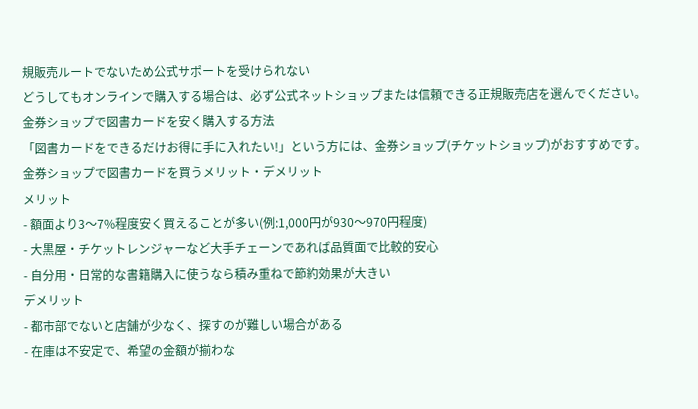規販売ルートでないため公式サポートを受けられない
どうしてもオンラインで購入する場合は、必ず公式ネットショップまたは信頼できる正規販売店を選んでください。
金券ショップで図書カードを安く購入する方法
「図書カードをできるだけお得に手に入れたい!」という方には、金券ショップ(チケットショップ)がおすすめです。
金券ショップで図書カードを買うメリット・デメリット
メリット
- 額面より3〜7%程度安く買えることが多い(例:1,000円が930〜970円程度)
- 大黒屋・チケットレンジャーなど大手チェーンであれば品質面で比較的安心
- 自分用・日常的な書籍購入に使うなら積み重ねで節約効果が大きい
デメリット
- 都市部でないと店舗が少なく、探すのが難しい場合がある
- 在庫は不安定で、希望の金額が揃わな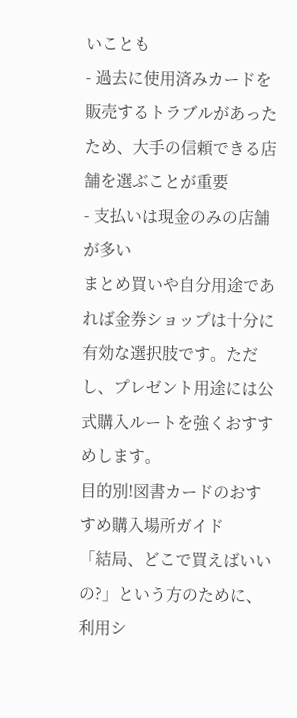いことも
- 過去に使用済みカードを販売するトラブルがあったため、大手の信頼できる店舗を選ぶことが重要
- 支払いは現金のみの店舗が多い
まとめ買いや自分用途であれば金券ショップは十分に有効な選択肢です。ただし、プレゼント用途には公式購入ルートを強くおすすめします。
目的別!図書カードのおすすめ購入場所ガイド
「結局、どこで買えばいいの?」という方のために、利用シ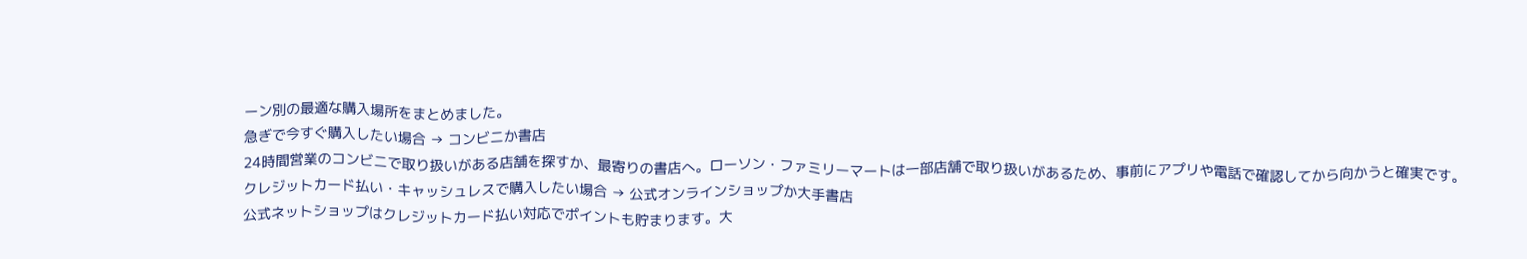ーン別の最適な購入場所をまとめました。
急ぎで今すぐ購入したい場合 → コンビニか書店
24時間営業のコンビニで取り扱いがある店舗を探すか、最寄りの書店へ。ローソン・ファミリーマートは一部店舗で取り扱いがあるため、事前にアプリや電話で確認してから向かうと確実です。
クレジットカード払い・キャッシュレスで購入したい場合 → 公式オンラインショップか大手書店
公式ネットショップはクレジットカード払い対応でポイントも貯まります。大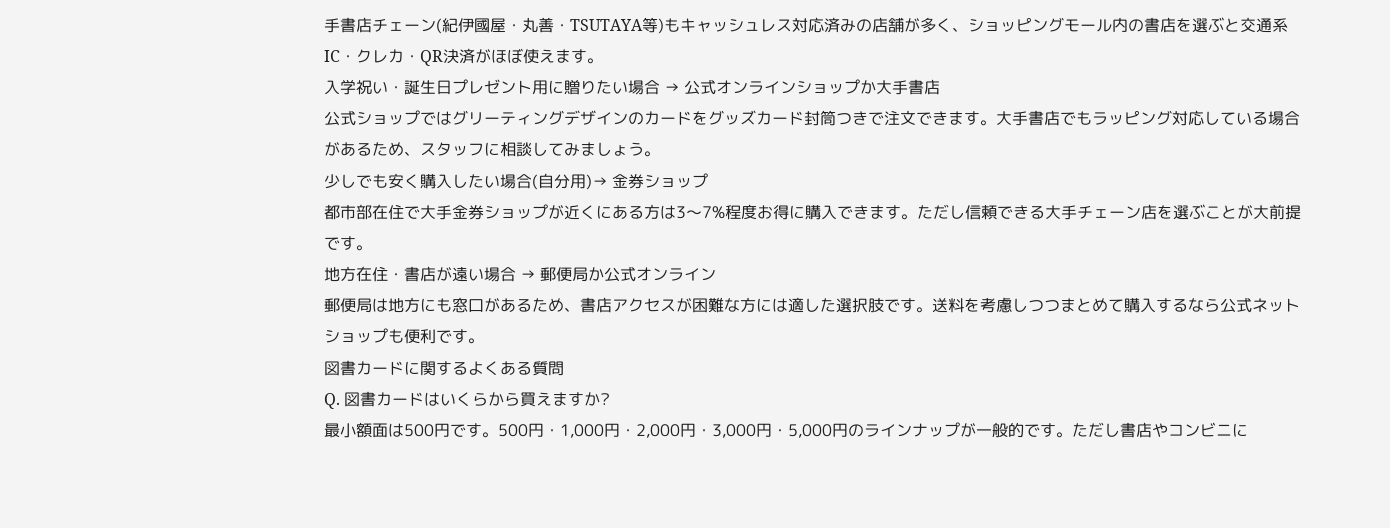手書店チェーン(紀伊國屋・丸善・TSUTAYA等)もキャッシュレス対応済みの店舗が多く、ショッピングモール内の書店を選ぶと交通系IC・クレカ・QR決済がほぼ使えます。
入学祝い・誕生日プレゼント用に贈りたい場合 → 公式オンラインショップか大手書店
公式ショップではグリーティングデザインのカードをグッズカード封筒つきで注文できます。大手書店でもラッピング対応している場合があるため、スタッフに相談してみましょう。
少しでも安く購入したい場合(自分用)→ 金券ショップ
都市部在住で大手金券ショップが近くにある方は3〜7%程度お得に購入できます。ただし信頼できる大手チェーン店を選ぶことが大前提です。
地方在住・書店が遠い場合 → 郵便局か公式オンライン
郵便局は地方にも窓口があるため、書店アクセスが困難な方には適した選択肢です。送料を考慮しつつまとめて購入するなら公式ネットショップも便利です。
図書カードに関するよくある質問
Q. 図書カードはいくらから買えますか?
最小額面は500円です。500円・1,000円・2,000円・3,000円・5,000円のラインナップが一般的です。ただし書店やコンビニに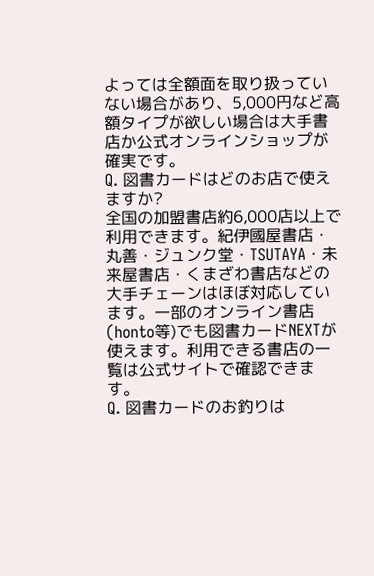よっては全額面を取り扱っていない場合があり、5,000円など高額タイプが欲しい場合は大手書店か公式オンラインショップが確実です。
Q. 図書カードはどのお店で使えますか?
全国の加盟書店約6,000店以上で利用できます。紀伊國屋書店・丸善・ジュンク堂・TSUTAYA・未来屋書店・くまざわ書店などの大手チェーンはほぼ対応しています。一部のオンライン書店(honto等)でも図書カードNEXTが使えます。利用できる書店の一覧は公式サイトで確認できます。
Q. 図書カードのお釣りは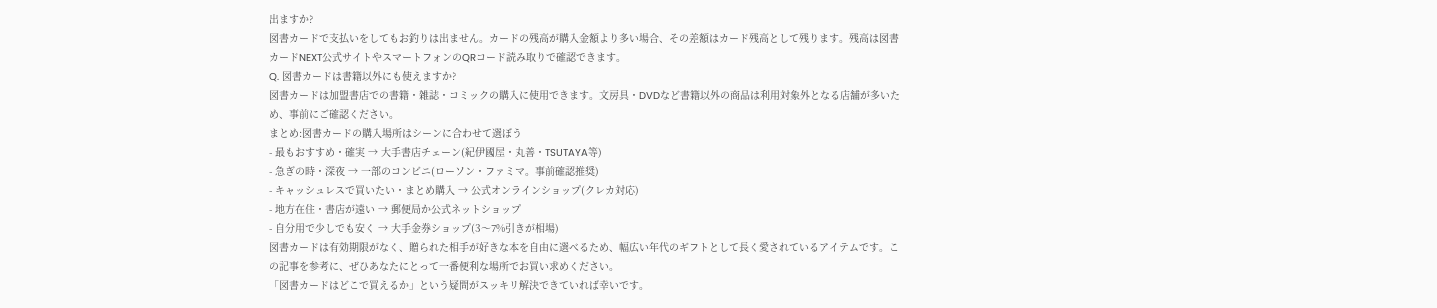出ますか?
図書カードで支払いをしてもお釣りは出ません。カードの残高が購入金額より多い場合、その差額はカード残高として残ります。残高は図書カードNEXT公式サイトやスマートフォンのQRコード読み取りで確認できます。
Q. 図書カードは書籍以外にも使えますか?
図書カードは加盟書店での書籍・雑誌・コミックの購入に使用できます。文房具・DVDなど書籍以外の商品は利用対象外となる店舗が多いため、事前にご確認ください。
まとめ:図書カードの購入場所はシーンに合わせて選ぼう
- 最もおすすめ・確実 → 大手書店チェーン(紀伊國屋・丸善・TSUTAYA等)
- 急ぎの時・深夜 → 一部のコンビニ(ローソン・ファミマ。事前確認推奨)
- キャッシュレスで買いたい・まとめ購入 → 公式オンラインショップ(クレカ対応)
- 地方在住・書店が遠い → 郵便局か公式ネットショップ
- 自分用で少しでも安く → 大手金券ショップ(3〜7%引きが相場)
図書カードは有効期限がなく、贈られた相手が好きな本を自由に選べるため、幅広い年代のギフトとして長く愛されているアイテムです。この記事を参考に、ぜひあなたにとって一番便利な場所でお買い求めください。
「図書カードはどこで買えるか」という疑問がスッキリ解決できていれば幸いです。